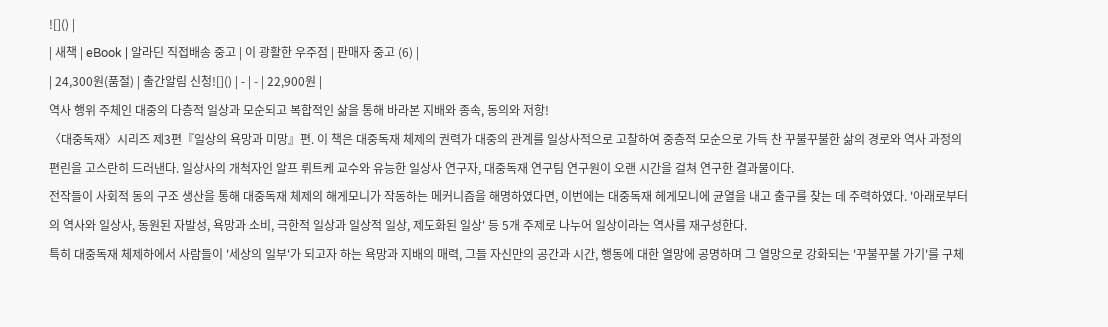![]() |
| 새책 | eBook | 알라딘 직접배송 중고 | 이 광활한 우주점 | 판매자 중고 (6) |
| 24,300원(품절) | 출간알림 신청![]() | - | - | 22,900원 |
역사 행위 주체인 대중의 다층적 일상과 모순되고 복합적인 삶을 통해 바라본 지배와 종속, 동의와 저항!
〈대중독재〉시리즈 제3편『일상의 욕망과 미망』편. 이 책은 대중독재 체제의 권력가 대중의 관계를 일상사적으로 고찰하여 중층적 모순으로 가득 찬 꾸불꾸불한 삶의 경로와 역사 과정의 편린을 고스란히 드러낸다. 일상사의 개척자인 알프 뤼트케 교수와 유능한 일상사 연구자, 대중독재 연구팀 연구원이 오랜 시간을 걸쳐 연구한 결과물이다.
전작들이 사회적 동의 구조 생산을 통해 대중독재 체제의 해게모니가 작동하는 메커니즘을 해명하였다면, 이번에는 대중독재 헤게모니에 균열을 내고 출구를 찾는 데 주력하였다. '아래로부터의 역사와 일상사, 동원된 자발성, 욕망과 소비, 극한적 일상과 일상적 일상, 제도화된 일상' 등 5개 주제로 나누어 일상이라는 역사를 재구성한다.
특히 대중독재 체제하에서 사람들이 '세상의 일부'가 되고자 하는 욕망과 지배의 매력, 그들 자신만의 공간과 시간, 행동에 대한 열망에 공명하며 그 열망으로 강화되는 '꾸불꾸불 가기'를 구체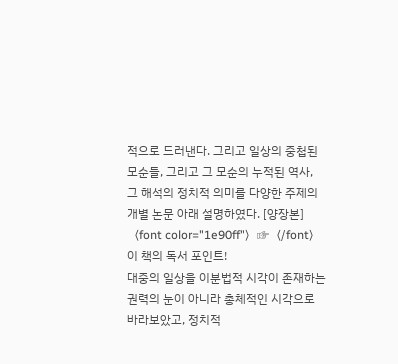적으로 드러낸다. 그리고 일상의 중첩된 모순들, 그리고 그 모순의 누적된 역사, 그 해석의 정치적 의미를 다양한 주제의 개별 논문 아래 설명하였다. [양장본]
〈font color="1e90ff"〉☞〈/font〉 이 책의 독서 포인트!
대중의 일상을 이분법적 시각이 존재하는 권력의 눈이 아니라 총체적인 시각으로 바라보았고, 정치적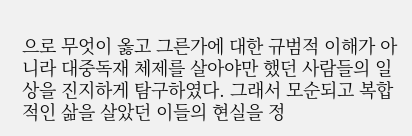으로 무엇이 옳고 그른가에 대한 규범적 이해가 아니라 대중독재 체제를 살아야만 했던 사람들의 일상을 진지하게 탐구하였다. 그래서 모순되고 복합적인 삶을 살았던 이들의 현실을 정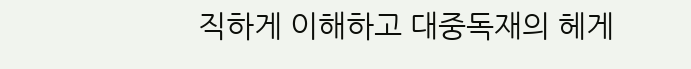직하게 이해하고 대중독재의 헤게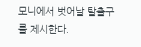모니에서 벗어날 탈출구를 제시한다.